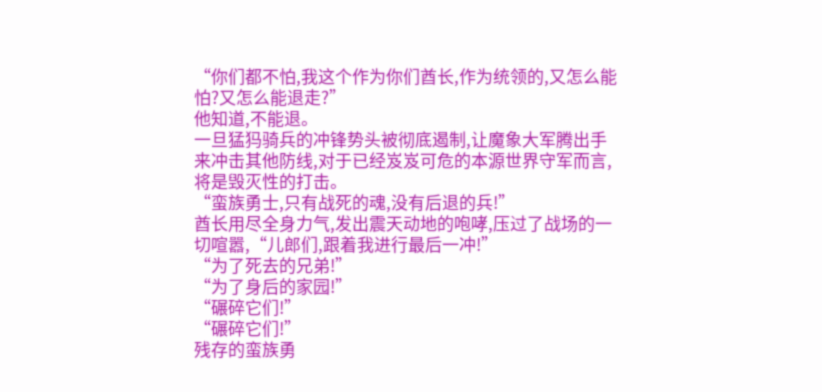“你们都不怕,我这个作为你们酋长,作为统领的,又怎么能怕?又怎么能退走?”
他知道,不能退。
一旦猛犸骑兵的冲锋势头被彻底遏制,让魔象大军腾出手来冲击其他防线,对于已经岌岌可危的本源世界守军而言,将是毁灭性的打击。
“蛮族勇士,只有战死的魂,没有后退的兵!”
酋长用尽全身力气,发出震天动地的咆哮,压过了战场的一切喧嚣,“儿郎们,跟着我进行最后一冲!”
“为了死去的兄弟!”
“为了身后的家园!”
“碾碎它们!”
“碾碎它们!”
残存的蛮族勇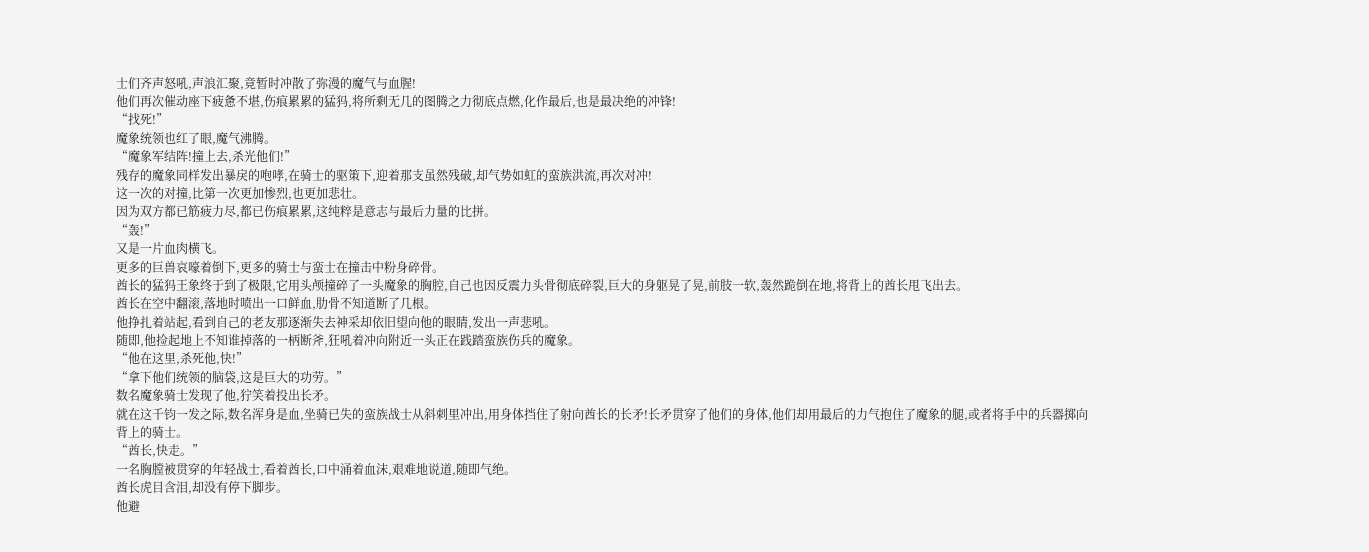士们齐声怒吼,声浪汇聚,竟暂时冲散了弥漫的魔气与血腥!
他们再次催动座下疲惫不堪,伤痕累累的猛犸,将所剩无几的图腾之力彻底点燃,化作最后,也是最决绝的冲锋!
“找死!”
魔象统领也红了眼,魔气沸腾。
“魔象军结阵!撞上去,杀光他们!”
残存的魔象同样发出暴戾的咆哮,在骑士的驱策下,迎着那支虽然残破,却气势如虹的蛮族洪流,再次对冲!
这一次的对撞,比第一次更加惨烈,也更加悲壮。
因为双方都已筋疲力尽,都已伤痕累累,这纯粹是意志与最后力量的比拼。
“轰!”
又是一片血肉横飞。
更多的巨兽哀嚎着倒下,更多的骑士与蛮士在撞击中粉身碎骨。
酋长的猛犸王象终于到了极限,它用头颅撞碎了一头魔象的胸腔,自己也因反震力头骨彻底碎裂,巨大的身躯晃了晃,前肢一软,轰然跪倒在地,将背上的酋长甩飞出去。
酋长在空中翻滚,落地时喷出一口鲜血,肋骨不知道断了几根。
他挣扎着站起,看到自己的老友那逐渐失去神采却依旧望向他的眼睛,发出一声悲吼。
随即,他捡起地上不知谁掉落的一柄断斧,狂吼着冲向附近一头正在践踏蛮族伤兵的魔象。
“他在这里,杀死他,快!”
“拿下他们统领的脑袋,这是巨大的功劳。”
数名魔象骑士发现了他,狞笑着投出长矛。
就在这千钧一发之际,数名浑身是血,坐骑已失的蛮族战士从斜刺里冲出,用身体挡住了射向酋长的长矛!长矛贯穿了他们的身体,他们却用最后的力气抱住了魔象的腿,或者将手中的兵器掷向背上的骑士。
“酋长,快走。”
一名胸膛被贯穿的年轻战士,看着酋长,口中涌着血沫,艰难地说道,随即气绝。
酋长虎目含泪,却没有停下脚步。
他避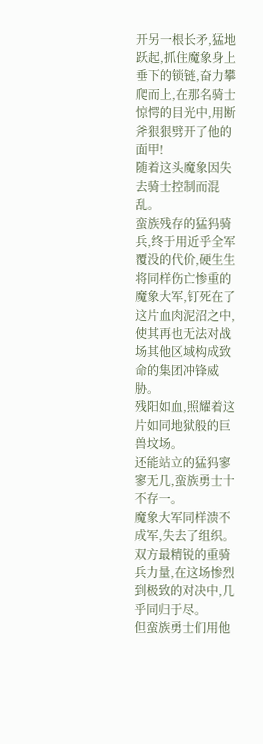开另一根长矛,猛地跃起,抓住魔象身上垂下的锁链,奋力攀爬而上,在那名骑士惊愕的目光中,用断斧狠狠劈开了他的面甲!
随着这头魔象因失去骑士控制而混乱。
蛮族残存的猛犸骑兵,终于用近乎全军覆没的代价,硬生生将同样伤亡惨重的魔象大军,钉死在了这片血肉泥沼之中,使其再也无法对战场其他区域构成致命的集团冲锋威胁。
残阳如血,照耀着这片如同地狱般的巨兽坟场。
还能站立的猛犸寥寥无几,蛮族勇士十不存一。
魔象大军同样溃不成军,失去了组织。
双方最精锐的重骑兵力量,在这场惨烈到极致的对决中,几乎同归于尽。
但蛮族勇士们用他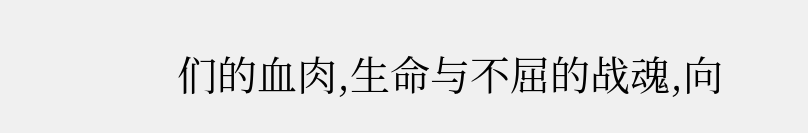们的血肉,生命与不屈的战魂,向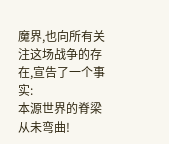魔界,也向所有关注这场战争的存在,宣告了一个事实:
本源世界的脊梁从未弯曲!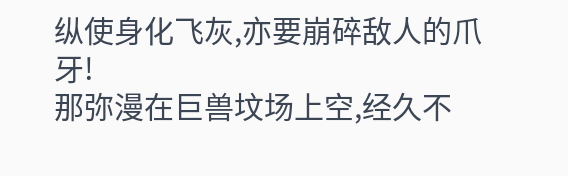纵使身化飞灰,亦要崩碎敌人的爪牙!
那弥漫在巨兽坟场上空,经久不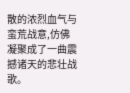散的浓烈血气与蛮荒战意,仿佛凝聚成了一曲震撼诸天的悲壮战歌。